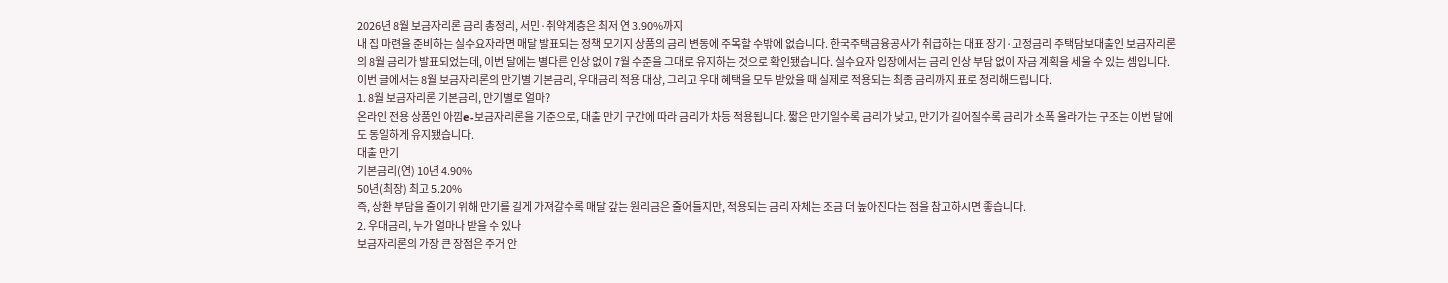2026년 8월 보금자리론 금리 총정리, 서민·취약계층은 최저 연 3.90%까지
내 집 마련을 준비하는 실수요자라면 매달 발표되는 정책 모기지 상품의 금리 변동에 주목할 수밖에 없습니다. 한국주택금융공사가 취급하는 대표 장기·고정금리 주택담보대출인 보금자리론의 8월 금리가 발표되었는데, 이번 달에는 별다른 인상 없이 7월 수준을 그대로 유지하는 것으로 확인됐습니다. 실수요자 입장에서는 금리 인상 부담 없이 자금 계획을 세울 수 있는 셈입니다.
이번 글에서는 8월 보금자리론의 만기별 기본금리, 우대금리 적용 대상, 그리고 우대 혜택을 모두 받았을 때 실제로 적용되는 최종 금리까지 표로 정리해드립니다.
1. 8월 보금자리론 기본금리, 만기별로 얼마?
온라인 전용 상품인 아낌e-보금자리론을 기준으로, 대출 만기 구간에 따라 금리가 차등 적용됩니다. 짧은 만기일수록 금리가 낮고, 만기가 길어질수록 금리가 소폭 올라가는 구조는 이번 달에도 동일하게 유지됐습니다.
대출 만기
기본금리(연) 10년 4.90%
50년(최장) 최고 5.20%
즉, 상환 부담을 줄이기 위해 만기를 길게 가져갈수록 매달 갚는 원리금은 줄어들지만, 적용되는 금리 자체는 조금 더 높아진다는 점을 참고하시면 좋습니다.
2. 우대금리, 누가 얼마나 받을 수 있나
보금자리론의 가장 큰 장점은 주거 안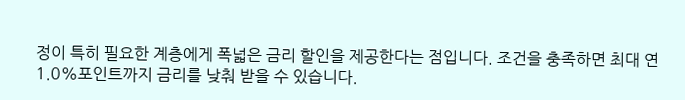정이 특히 필요한 계층에게 폭넓은 금리 할인을 제공한다는 점입니다. 조건을 충족하면 최대 연 1.0%포인트까지 금리를 낮춰 받을 수 있습니다.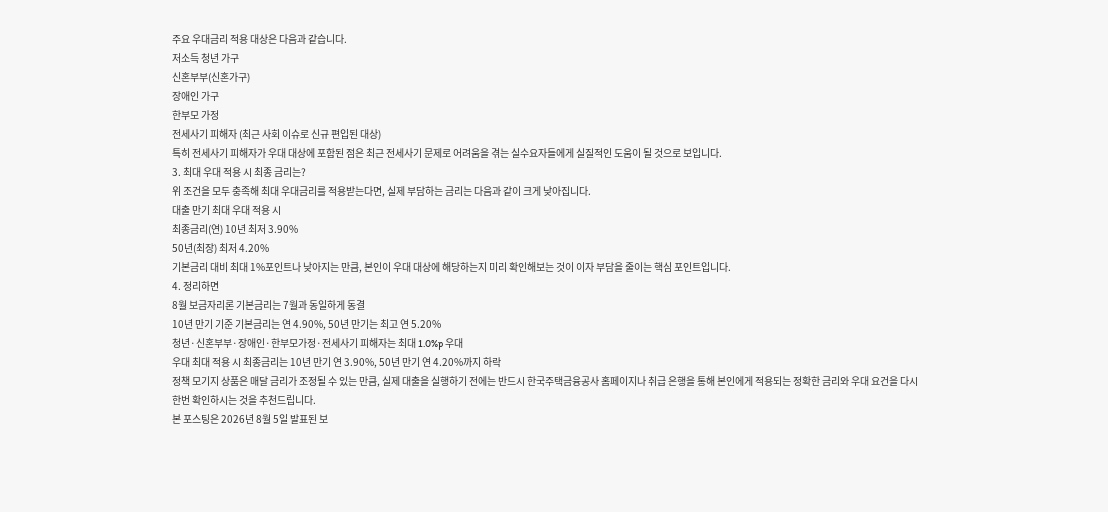주요 우대금리 적용 대상은 다음과 같습니다.
저소득 청년 가구
신혼부부(신혼가구)
장애인 가구
한부모 가정
전세사기 피해자 (최근 사회 이슈로 신규 편입된 대상)
특히 전세사기 피해자가 우대 대상에 포함된 점은 최근 전세사기 문제로 어려움을 겪는 실수요자들에게 실질적인 도움이 될 것으로 보입니다.
3. 최대 우대 적용 시 최종 금리는?
위 조건을 모두 충족해 최대 우대금리를 적용받는다면, 실제 부담하는 금리는 다음과 같이 크게 낮아집니다.
대출 만기 최대 우대 적용 시
최종금리(연) 10년 최저 3.90%
50년(최장) 최저 4.20%
기본금리 대비 최대 1%포인트나 낮아지는 만큼, 본인이 우대 대상에 해당하는지 미리 확인해보는 것이 이자 부담을 줄이는 핵심 포인트입니다.
4. 정리하면
8월 보금자리론 기본금리는 7월과 동일하게 동결
10년 만기 기준 기본금리는 연 4.90%, 50년 만기는 최고 연 5.20%
청년·신혼부부·장애인·한부모가정·전세사기 피해자는 최대 1.0%p 우대
우대 최대 적용 시 최종금리는 10년 만기 연 3.90%, 50년 만기 연 4.20%까지 하락
정책 모기지 상품은 매달 금리가 조정될 수 있는 만큼, 실제 대출을 실행하기 전에는 반드시 한국주택금융공사 홈페이지나 취급 은행을 통해 본인에게 적용되는 정확한 금리와 우대 요건을 다시 한번 확인하시는 것을 추천드립니다.
본 포스팅은 2026년 8월 5일 발표된 보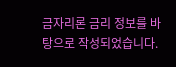금자리론 금리 정보를 바탕으로 작성되었습니다.